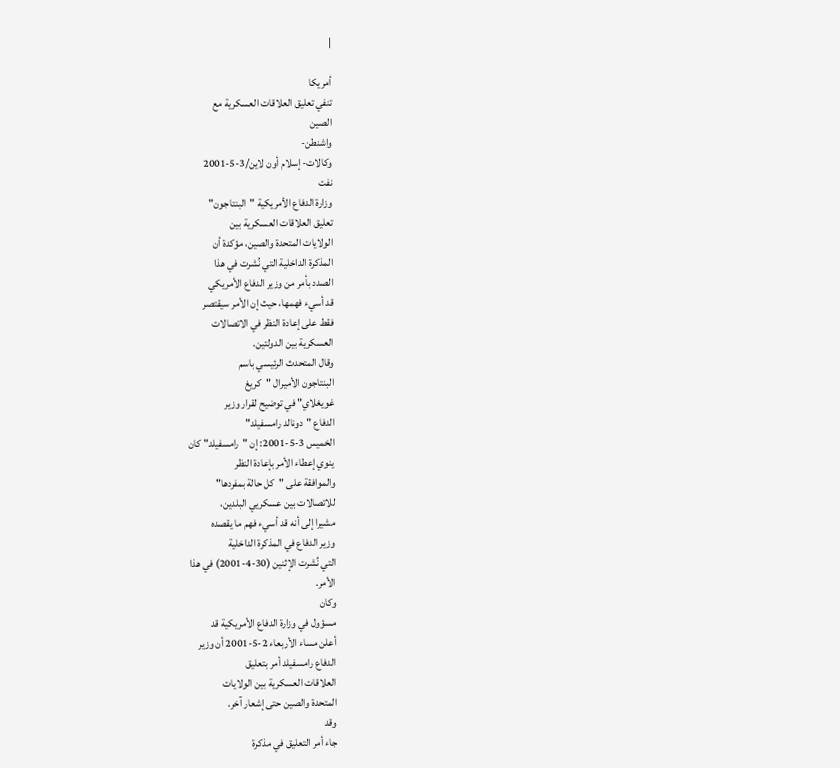|

أمريكا
تنفي تعليق العلاقات العسكرية مع
الصين
واشنطن-
وكالات- إسلام أون لاين/3-5-2001
نفت
وزارة الدفاع الأمريكية "البنتاجون"
تعليق العلاقات العسكرية بين
الولايات المتحدة والصين، مؤكدة أن
المذكرة الداخلية التي نُشرت في هذا
الصدد بأمر من وزير الدفاع الأمريكي
قد أسيء فهمها، حيث إن الأمر سيقتصر
فقط على إعادة النظر في الاتصالات
العسكرية بين الدولتين.
وقال المتحدث الرئيسي باسم
البنتاجون الأميرال "كريغ
غويغلاي" في توضيح لقرار وزير
الدفاع "دونالد رامسفيلد"
الخميس 3-5-2001: إن "رامسفيلد" كان
ينوي إعطاء الأمر بإعادة النظر
والموافقة على "كل حالة بمفردها"
للاتصالات بين عسكريي البلدين،
مشيرا إلى أنه قد أسيء فهم ما يقصده
وزير الدفاع في المذكرة الداخلية
التي نُشرت الإثنين (30-4-2001) في هذا
الأمر.
وكان
مسؤول في وزارة الدفاع الأمريكية قد
أعلن مساء الأربعاء 2-5-2001 أن وزير
الدفاع رامسفيلد أمر بتعليق
العلاقات العسكرية بين الولايات
المتحدة والصين حتى إشعار آخر.
وقد
جاء أمر التعليق في مذكرة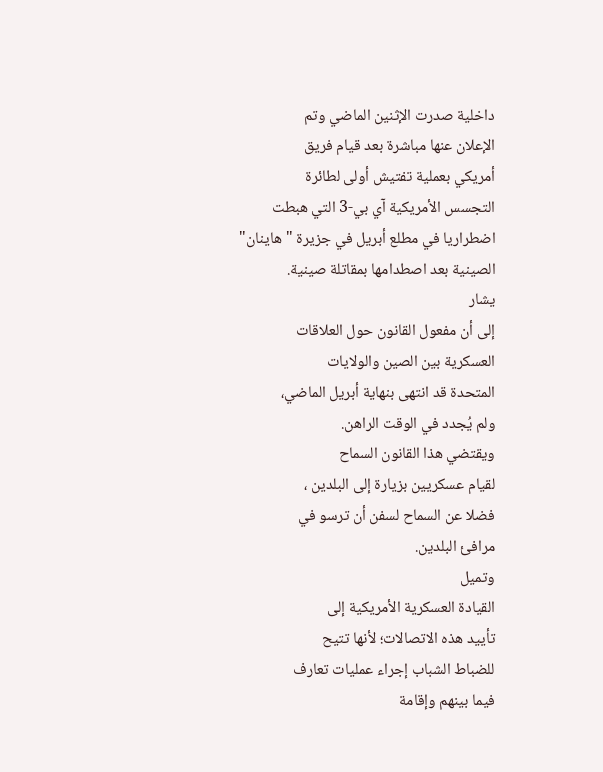داخلية صدرت الإثنين الماضي وتم
الإعلان عنها مباشرة بعد قيام فريق
أمريكي بعملية تفتيش أولى لطائرة
التجسس الأمريكية آي بي-3 التي هبطت
اضطراريا في مطلع أبريل في جزيرة "هاينان"
الصينية بعد اصطدامها بمقاتلة صينية.
يشار
إلى أن مفعول القانون حول العلاقات
العسكرية بين الصين والولايات
المتحدة قد انتهى بنهاية أبريل الماضي،
ولم يُجدد في الوقت الراهن.
ويقتضي هذا القانون السماح
لقيام عسكريين بزيارة إلى البلدين ،
فضلا عن السماح لسفن أن ترسو في
مرافئ البلدين.
وتميل
القيادة العسكرية الأمريكية إلى
تأييد هذه الاتصالات؛ لأنها تتيح
للضباط الشباب إجراء عمليات تعارف
فيما بينهم وإقامة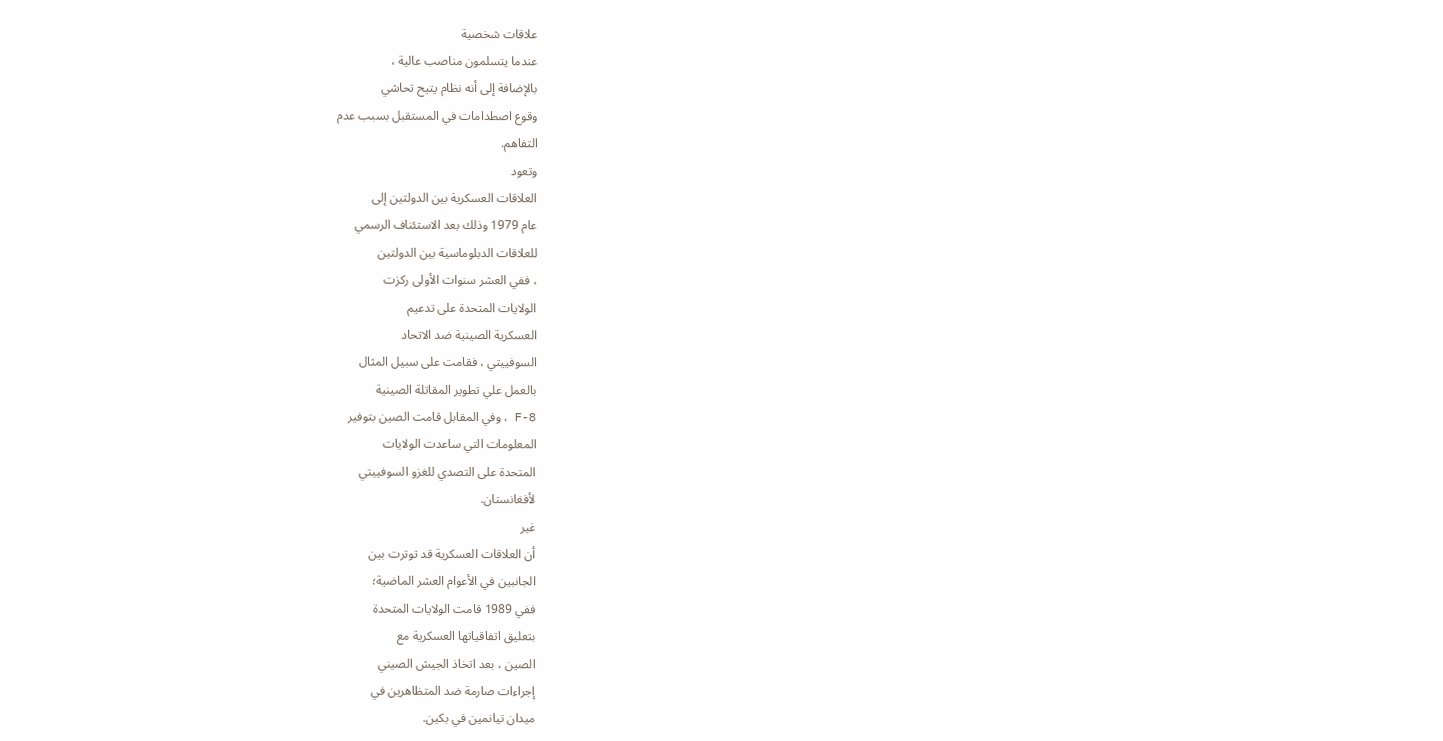علاقات شخصية
عندما يتسلمون مناصب عالية ،
بالإضافة إلى أنه نظام يتيح تحاشي
وقوع اصطدامات في المستقبل بسبب عدم
التفاهم.
وتعود
العلاقات العسكرية بين الدولتين إلى
عام 1979 وذلك بعد الاستئناف الرسمي
للعلاقات الدبلوماسية بين الدولتين
، ففي العشر سنوات الأولى ركزت
الولايات المتحدة على تدعيم
العسكرية الصينية ضد الاتحاد
السوفييتي ، فقامت على سبيل المثال
بالعمل علي تطوير المقاتلة الصينية
F-8 ، وفي المقابل قامت الصين بتوفير
المعلومات التي ساعدت الولايات
المتحدة على التصدي للغزو السوفييتي
لأفغانستان.
غير
أن العلاقات العسكرية قد توترت بين
الجانبين في الأعوام العشر الماضية؛
ففي 1989 قامت الولايات المتحدة
بتعليق اتفاقياتها العسكرية مع
الصين ، بعد اتخاذ الجيش الصيني
إجراءات صارمة ضد المتظاهرين في
ميدان تيانمين في بكين.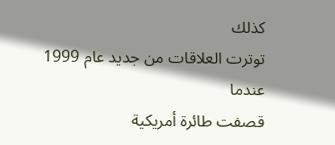كذلك
توترت العلاقات من جديد عام 1999 عندما
قصفت طائرة أمريكية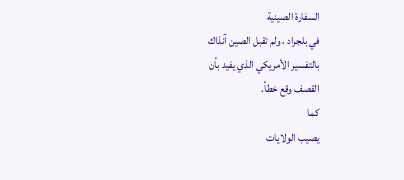السفارة الصينية
في بلجراد ، ولم تقبل الصين آنذاك
بالتفسير الأمريكي الذي يفيد بأن
القصف وقع خطأ.
كما
يصيب الولايات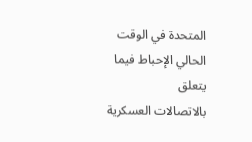المتحدة في الوقت
الحالي الإحباط فيما يتعلق
بالاتصالات العسكرية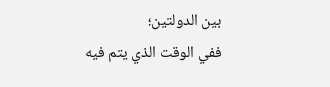بين الدولتين؛
ففي الوقت الذي يتم فيه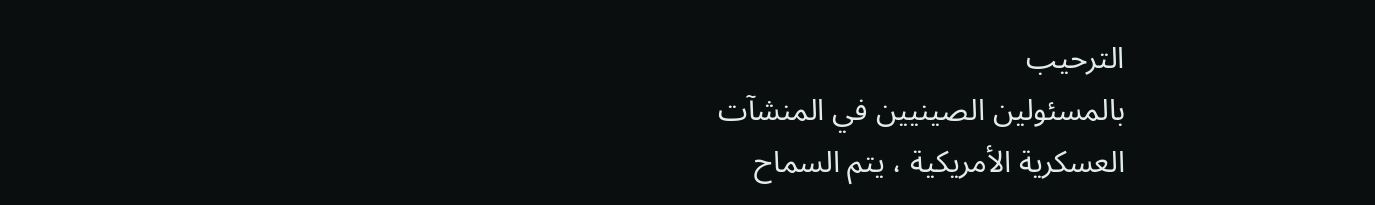الترحيب
بالمسئولين الصينيين في المنشآت
العسكرية الأمريكية ، يتم السماح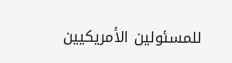للمسئولين الأمريكيين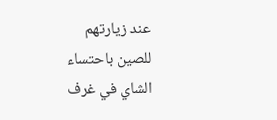عند زيارتهم
للصين باحتساء الشاي في غرف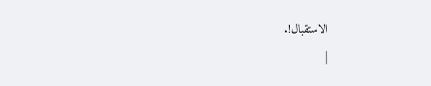الاستقبال!.
|